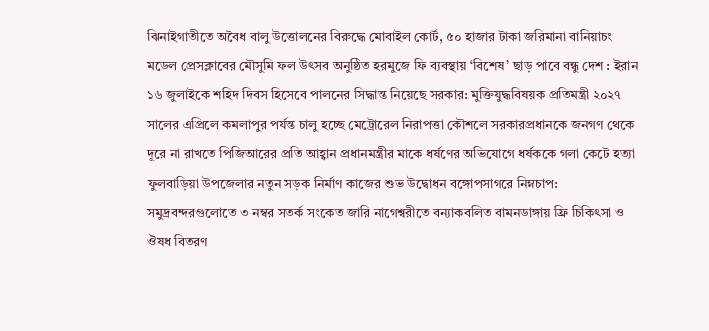ঝিনাইগাতীতে অবৈধ বালু উত্তোলনের বিরুদ্ধে মোবাইল কোর্ট, ৫০ হাজার টাকা জরিমানা বানিয়াচং মডেল প্রেসক্লাবের মৌসুমি ফল উৎসব অনুষ্ঠিত হরমুজে ফি ব্যবস্থায় ‘বিশেষ’ ছাড় পাবে বন্ধু দেশ : ইরান ১৬ জুলাইকে শহিদ দিবস হিসেবে পালনের সিদ্ধান্ত নিয়েছে সরকার: মুক্তিযুদ্ধবিষয়ক প্রতিমন্ত্রী ২০২৭ সালের এপ্রিলে কমলাপুর পর্যন্ত চালু হচ্ছে মেট্রোরেল নিরাপত্তা কৌশলে সরকারপ্রধানকে জনগণ থেকে দূরে না রাখতে পিজিআরের প্রতি আহ্বান প্রধানমন্ত্রীর মাকে ধর্ষণের অভিযোগে ধর্ষককে গলা কেটে হত্যা ফুলবাড়িয়া উপজেলার নতুন সড়ক নির্মাণ কাজের শুভ উদ্বোধন বঙ্গোপসাগরে নিম্নচাপ: সমুদ্রবন্দরগুলোতে ৩ নম্বর সতর্ক সংকেত জারি নাগেশ্বরীতে বন্যাকবলিত বামনডাঙ্গায় ফ্রি চিকিৎসা ও ঔষধ বিতরণ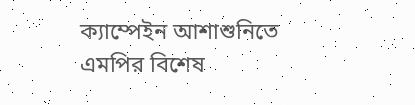ক্যাম্পেইন আশাশুনিতে এমপির বিশেষ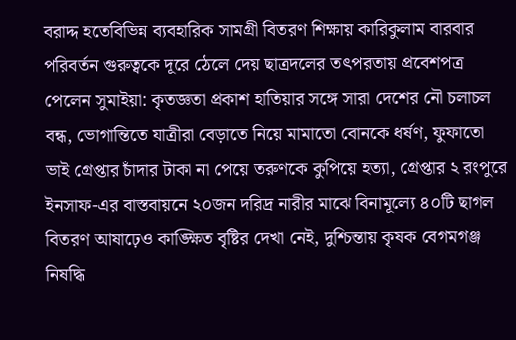বরাদ্দ হতেবিভিন্ন ব্যবহারিক সামগ্রী বিতরণ শিক্ষায় কারিকুলাম বারবার পরিবর্তন গুরুত্বকে দূরে ঠেলে দেয় ছাত্রদলের তৎপরতায় প্রবেশপত্র পেলেন সুমাইয়া: কৃতজ্ঞতা প্রকাশ হাতিয়ার সঙ্গে সারা দেশের নৌ চলাচল বন্ধ, ভোগান্তিতে যাত্রীরা বেড়াতে নিয়ে মামাতো বোনকে ধর্ষণ, ফুফাতো ভাই গ্রেপ্তার চাঁদার টাকা না পেয়ে তরুণকে কুপিয়ে হত্যা, গ্রেপ্তার ২ রংপুরে ইনসাফ-এর বাস্তবায়নে ২০জন দরিদ্র নারীর মাঝে বিনামূল্যে ৪০টি ছাগল বিতরণ আষাঢ়েও কাঙ্ক্ষিত বৃষ্টির দেখা নেই, দুশ্চিন্তায় কৃষক বেগমগঞ্জ নিষদ্ধি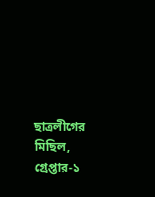ছাত্রলীগের মিছিল, গ্রেপ্তার-১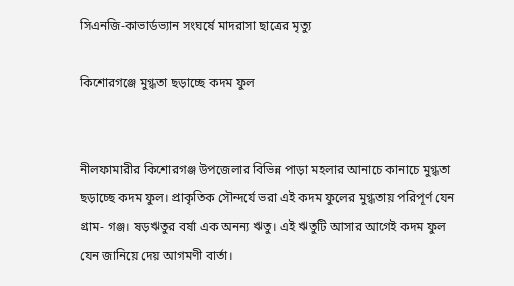সিএনজি-কাভার্ডভ্যান সংঘর্ষে মাদরাসা ছাত্রের মৃত্যু

কিশোরগঞ্জে মুগ্ধতা ছড়াচ্ছে কদম ফুল


নীলফামারীর কিশোরগঞ্জ উপজেলার বিভিন্ন পাড়া মহলার আনাচে কানাচে মুগ্ধতা ছড়াচ্ছে কদম ফুল। প্রাকৃতিক সৌন্দর্যে ভরা এই কদম ফুলের মুগ্ধতায় পরিপূর্ণ যেন গ্রাম- গঞ্জ। ষড়ঋতুর বর্ষা এক অনন্য ঋতু। এই ঋতুটি আসার আগেই কদম ফুল যেন জানিয়ে দেয় আগমণী বার্তা।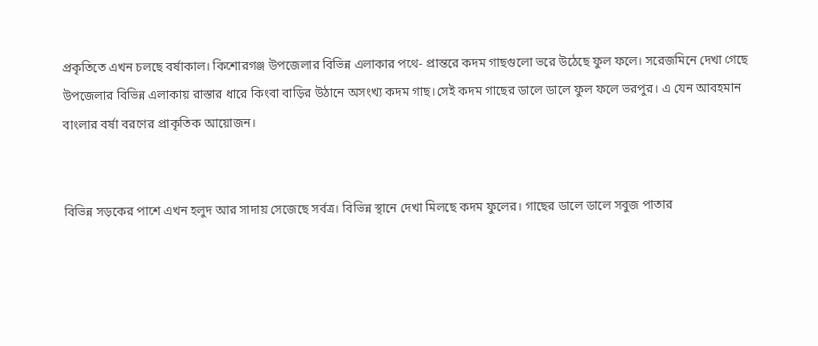প্রকৃতিতে এখন চলছে বর্ষাকাল। কিশোরগঞ্জ উপজেলার বিভিন্ন এলাকার পথে- প্রান্তরে কদম গাছগুলো ভরে উঠেছে ফুল ফলে। সরেজমিনে দেখা গেছে উপজেলার বিভিন্ন এলাকায় রাস্তার ধারে কিংবা বাড়ির উঠানে অসংখ্য কদম গাছ।সেই কদম গাছের ডালে ডালে ফুল ফলে ভরপুর। এ যেন আবহমান বাংলার বর্ষা বরণের প্রাকৃতিক আয়োজন।


বিভিন্ন সড়কের পাশে এখন হলুদ আর সাদায় সেজেছে সর্বত্র। বিভিন্ন স্থানে দেখা মিলছে কদম ফুলের। গাছের ডালে ডালে সবুজ পাতার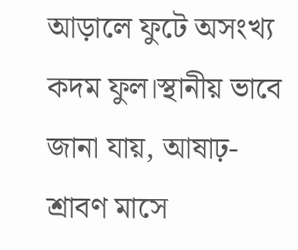আড়ালে ফুটে অসংখ্য কদম ফুল।স্থানীয় ভাবে জানা যায়, আষাঢ়-শ্রাবণ মাসে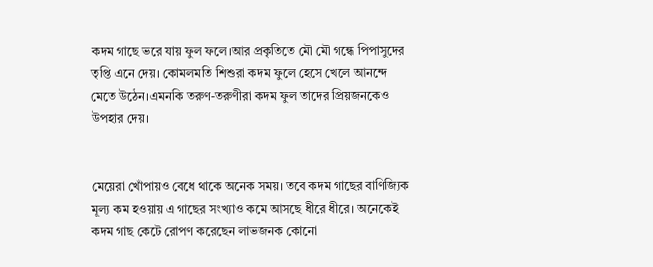কদম গাছে ভরে যায় ফুল ফলে।আর প্রকৃতিতে মৌ মৌ গন্ধে পিপাসুদের তৃপ্তি এনে দেয়। কোমলমতি শিশুরা কদম ফুলে হেসে খেলে আনন্দে মেতে উঠেন।এমনকি তরুণ-তরুণীরা কদম ফুল তাদের প্রিয়জনকেও উপহার দেয়।


মেয়েরা খোঁপায়ও বেধে থাকে অনেক সময়। তবে কদম গাছের বাণিজ্যিক মূল্য কম হওয়ায় এ গাছের সংখ্যাও কমে আসছে ধীরে ধীরে। অনেকেই কদম গাছ কেটে রোপণ করেছেন লাভজনক কোনো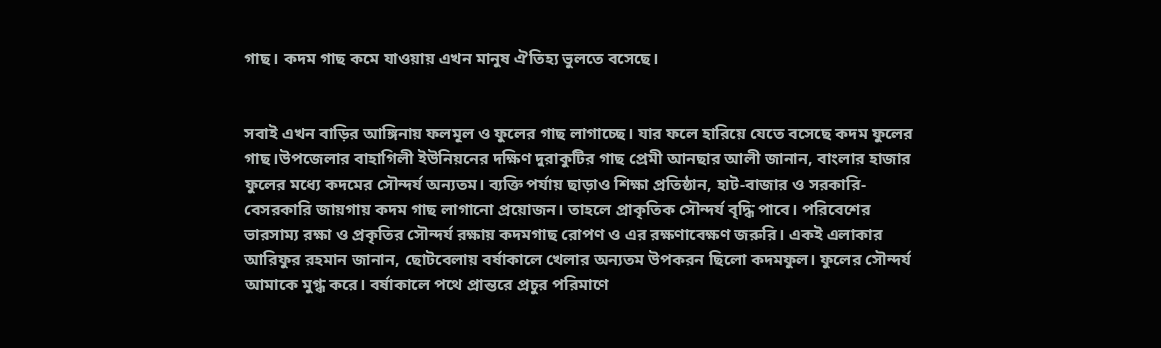গাছ। কদম গাছ কমে যাওয়ায় এখন মানুষ ঐতিহ্য ভুলতে বসেছে।


সবাই এখন বাড়ির আঙ্গিনায় ফলমূল ও ফুলের গাছ লাগাচ্ছে। যার ফলে হারিয়ে যেতে বসেছে কদম ফুলের গাছ।উপজেলার বাহাগিলী ইউনিয়নের দক্ষিণ দুরাকুটির গাছ প্রেমী আনছার আলী জানান, বাংলার হাজার ফুলের মধ্যে কদমের সৌন্দর্য অন্যতম। ব্যক্তি পর্যায় ছাড়াও শিক্ষা প্রতিষ্ঠান, হাট-বাজার ও সরকারি-বেসরকারি জায়গায় কদম গাছ লাগানো প্রয়োজন। তাহলে প্রাকৃতিক সৌন্দর্য বৃদ্ধি পাবে। পরিবেশের ভারসাম্য রক্ষা ও প্রকৃতির সৌন্দর্য রক্ষায় কদমগাছ রোপণ ও এর রক্ষণাবেক্ষণ জরুরি। একই এলাকার আরিফুর রহমান জানান, ছোটবেলায় বর্ষাকালে খেলার অন্যতম উপকরন ছিলো কদমফুল। ফুলের সৌন্দর্য আমাকে মুগ্ধ করে। বর্ষাকালে পথে প্রান্তরে প্রচুর পরিমাণে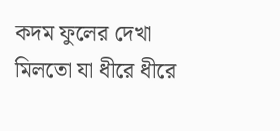কদম ফুলের দেখা মিলতো যা ধীরে ধীরে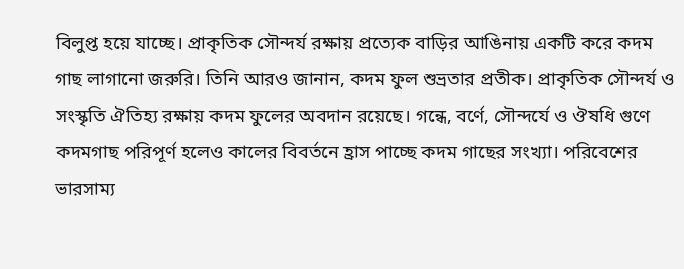বিলুপ্ত হয়ে যাচ্ছে। প্রাকৃতিক সৌন্দর্য রক্ষায় প্রত্যেক বাড়ির আঙিনায় একটি করে কদম গাছ লাগানো জরুরি। তিনি আরও জানান, কদম ফুল শুভ্রতার প্রতীক। প্রাকৃতিক সৌন্দর্য ও সংস্কৃতি ঐতিহ্য রক্ষায় কদম ফুলের অবদান রয়েছে। গন্ধে, বর্ণে, সৌন্দর্যে ও ঔষধি গুণে কদমগাছ পরিপূর্ণ হলেও কালের বিবর্তনে হ্রাস পাচ্ছে কদম গাছের সংখ্যা। পরিবেশের ভারসাম্য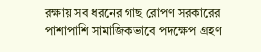রক্ষায় সব ধরনের গাছ রোপণ সরকারের পাশাপাশি সামাজিকভাবে পদক্ষেপ গ্রহণ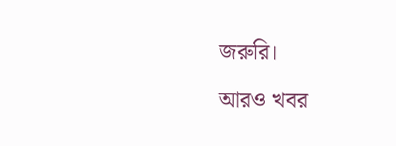জরুরি।

আরও খবর